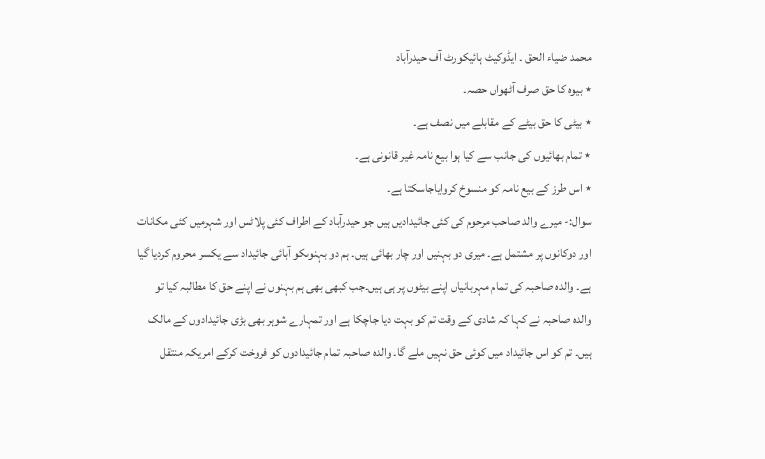محمد ضیاء الحق ۔ ایڈوکیٹ ہائیکورٹ آف حیدرآباد
٭ بیوہ کا حق صرف آٹھواں حصہ۔
٭ بیٹی کا حق بیٹے کے مقابلے میں نصف ہے۔
٭ تمام بھائیوں کی جانب سے کیا ہوا بیع نامہ غیر قانونی ہے۔
٭ اس طرز کے بیع نامہ کو منسوخ کروایاجاسکتا ہے۔
سوال:- میرے والد صاحب مرحوم کی کئی جائیدادیں ہیں جو حیدرآباد کے اطراف کئی پلاٹس اور شہرمیں کئی مکانات اور دوکانوں پر مشتمل ہے۔ میری دو بہنیں اور چار بھائی ہیں۔ ہم دو بہنوںکو آبائی جائیداد سے یکسر محروم کردیا گیا ہے۔ والدہ صاحبہ کی تمام مہربانیاں اپنے بیٹوں پر ہی ہیں۔جب کبھی بھی ہم بہنوں نے اپنے حق کا مطالبہ کیا تو والدہ صاحبہ نے کہا کہ شادی کے وقت تم کو بہت دیا جاچکا ہے اور تمہارے شوہر بھی بڑی جائیدادوں کے مالک ہیں۔ تم کو اس جائیداد میں کوئی حق نہیں ملے گا۔ والدہ صاحبہ تمام جائیدادوں کو فروخت کرکے امریکہ منتقل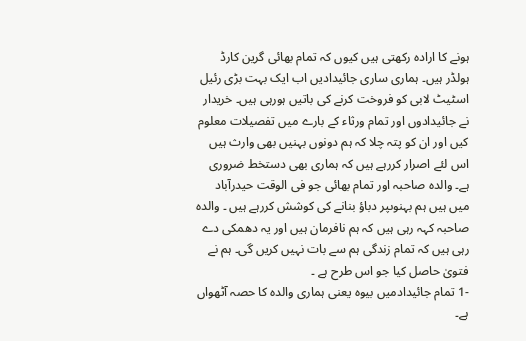ہونے کا ارادہ رکھتی ہیں کیوں کہ تمام بھائی گرین کارڈ ہولڈر ہیں۔ ہماری ساری جائیدادیں اب ایک بہت بڑی رئیل اسٹیٹ لابی کو فروخت کرنے کی باتیں ہورہی ہیں۔ خریدار نے جائیدادوں اور تمام ورثاء کے بارے میں تفصیلات معلوم کیں اور ان کو پتہ چلا کہ ہم دونوں بہنیں بھی وارث ہیں اس لئے اصرار کررہے ہیں کہ ہماری بھی دستخط ضروری ہے۔ والدہ صاحبہ اور تمام بھائی جو فی الوقت حیدرآباد میں ہیں ہم بہنوںپر دباؤ بنانے کی کوشش کررہے ہیں ۔ والدہ صاحبہ کہہ رہی ہیں کہ ہم نافرمان ہیں اور یہ دھمکی دے رہی ہیں کہ تمام زندگی ہم سے بات نہیں کریں گی۔ ہم نے فتویٰ حاصل کیا جو اس طرح ہے ۔
-1 تمام جائیدادمیں بیوہ یعنی ہماری والدہ کا حصہ آٹھواں ہے۔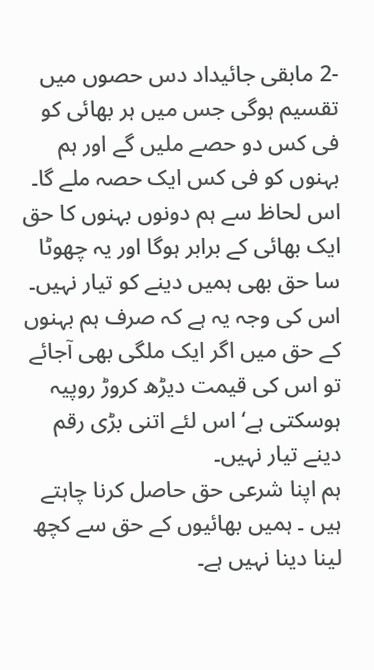-2 مابقی جائیداد دس حصوں میں تقسیم ہوگی جس میں ہر بھائی کو فی کس دو حصے ملیں گے اور ہم بہنوں کو فی کس ایک حصہ ملے گا۔
اس لحاظ سے ہم دونوں بہنوں کا حق ایک بھائی کے برابر ہوگا اور یہ چھوٹا سا حق بھی ہمیں دینے کو تیار نہیں۔ اس کی وجہ یہ ہے کہ صرف ہم بہنوں کے حق میں اگر ایک ملگی بھی آجائے تو اس کی قیمت دیڑھ کروڑ روپیہ ہوسکتی ہے‘ اس لئے اتنی بڑی رقم دینے تیار نہیں۔
ہم اپنا شرعی حق حاصل کرنا چاہتے ہیں ۔ ہمیں بھائیوں کے حق سے کچھ لینا دینا نہیں ہے۔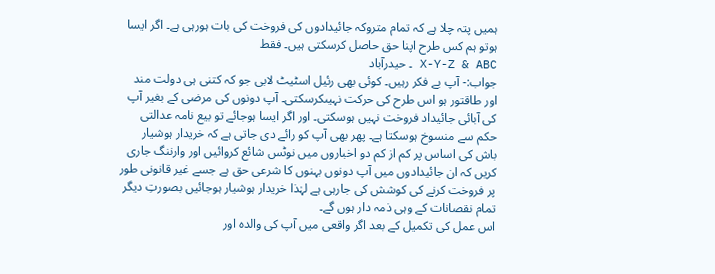ہمیں پتہ چلا ہے کہ تمام متروکہ جائیدادوں کی فروخت کی بات ہورہی ہے۔ اگر ایسا ہوتو ہم کس طرح اپنا حق حاصل کرسکتی ہیں۔ فقط
X-Y-Z & ABC ۔ حیدرآباد
جواب:- آپ بے فکر رہیں۔ کوئی بھی رئیل اسٹیٹ لابی جو کہ کتنی ہی دولت مند اور طاقتور ہو اس طرح کی حرکت نہیںکرسکتی۔ آپ دونوں کی مرضی کے بغیر آپ کی آبائی جائیداد فروخت نہیں ہوسکتی۔ اور اگر ایسا ہوجائے تو بیع نامہ عدالتی حکم سے منسوخ ہوسکتا ہے۔ پھر بھی آپ کو رائے دی جاتی ہے کہ خریدار ہوشیار باش کی اساس پر کم از کم دو اخباروں میں نوٹس شائع کروائیں اور وارننگ جاری کریں کہ ان جائیدادوں میں آپ دونوں بہنوں کا شرعی حق ہے جسے غیر قانونی طور پر فروخت کرنے کی کوشش کی جارہی ہے لہٰذا خریدار ہوشیار ہوجائیں بصورتِ دیگر تمام نقصانات کے وہی ذمہ دار ہوں گے۔
اس عمل کی تکمیل کے بعد اگر واقعی میں آپ کی والدہ اور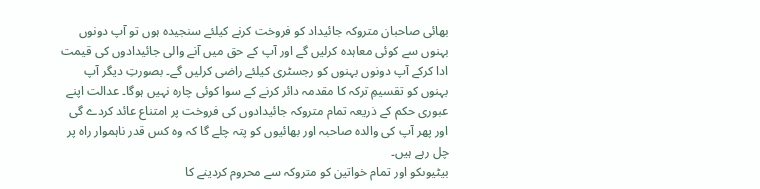بھائی صاحبان متروکہ جائیداد کو فروخت کرنے کیلئے سنجیدہ ہوں تو آپ دونوں بہنوں سے کوئی معاہدہ کرلیں گے اور آپ کے حق میں آنے والی جائیدادوں کی قیمت ادا کرکے آپ دونوں بہنوں کو رجسٹری کیلئے راضی کرلیں گے۔ بصورتِ دیگر آپ بہنوں کو تقسیمِ ترکہ کا مقدمہ دائر کرنے کے سوا کوئی چارہ نہیں ہوگا۔ عدالت اپنے عبوری حکم کے ذریعہ تمام متروکہ جائیدادوں کی فروخت پر امتناع عائد کردے گی اور پھر آپ کی والدہ صاحبہ اور بھائیوں کو پتہ چلے گا کہ وہ کس قدر ناہموار راہ پر چل رہے ہیں۔
بیٹیوںکو اور تمام خواتین کو متروکہ سے محروم کردینے کا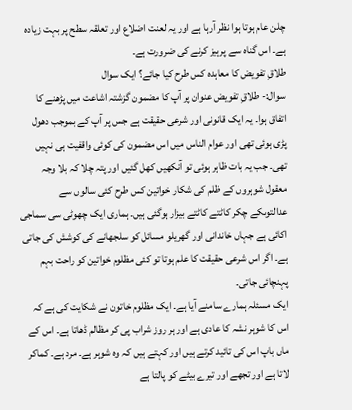چلن عام ہوتا ہوا نظر آرہا ہے اور یہ لعنت اضلاع اور تعلقہ سطح پر بہت زیادہ ہے۔ اس گناہ سے پرہیز کرنے کی ضرورت ہے۔
طلاقِ تفویض کا معاہدہ کس طرح کیا جائے؟ ایک سوال
سوال:- طلاقِ تفویض عنوان پر آپ کا مضمون گزشتہ اشاعت میں پڑھنے کا اتفاق ہوا۔ یہ ایک قانونی اور شرعی حقیقت ہے جس پر آپ کے بموجب دھول پڑی ہوئی تھی اور عوام الناس میں اس مضمون کی کوئی واقفیت ہی نہیں تھی۔ جب یہ بات ظاہر ہوئی تو آنکھیں کھل گئیں اور پتہ چلا کہ بلا وجہ معقول شوہروں کے ظلم کی شکار خواتین کس طرح کئی سالوں سے عدالتوںکے چکر کاٹتے کاٹتے بیزار ہوگئی ہیں۔ ہماری ایک چھوٹی سی سماجی اکائی ہے جہاں خاندانی اور گھریلو مسائل کو سلجھانے کی کوشش کی جاتی ہے۔ اگر اس شرعی حقیقت کا علم ہوتا تو کئی مظلوم خواتین کو راحت بہم پہنچائی جاتی۔
ایک مسئلہ ہمارے سامنے آیا ہے۔ ایک مظلوم خاتون نے شکایت کی ہے کہ اس کا شوہر نشہ کا عادی ہے اور ہر روز شراب پی کر مظالم ڈھاتا ہے۔ اس کے ماں باپ اس کی تائید کرتے ہیں اور کہتے ہیں کہ وہ شوہر ہے۔ مرد ہے۔ کماکر لاتا ہے اور تجھے اور تیرے بیٹے کو پالتا ہے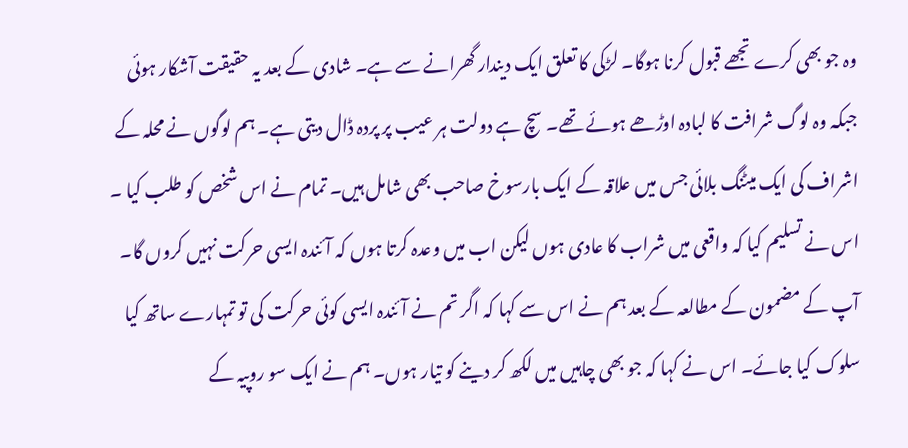وہ جو بھی کرے تجھے قبول کرنا ہوگا۔ لڑکی کا تعلق ایک دیندار گھرانے سے ہے۔ شادی کے بعد یہ حقیقت آشکار ہوئی جبکہ وہ لوگ شرافت کا لبادہ اوڑھے ہوئے تھے۔ سچ ہے دولت ہر عیب پر پردہ ڈال دیتی ہے۔ ہم لوگوں نے محلہ کے اشراف کی ایک میٹنگ بلائی جس میں علاقہ کے ایک بارسوخ صاحب بھی شامل ہیں۔ تمام نے اس شخص کو طلب کیا ۔ اس نے تسلیم کیا کہ واقعی میں شراب کا عادی ہوں لیکن اب میں وعدہ کرتا ہوں کہ آئندہ ایسی حرکت نہیں کروں گا۔ آپ کے مضمون کے مطالعہ کے بعد ہم نے اس سے کہا کہ اگر تم نے آئندہ ایسی کوئی حرکت کی تو تمہارے ساتھ کیا سلوک کیا جائے۔ اس نے کہا کہ جو بھی چاہیں میں لکھ کر دینے کو تیار ہوں۔ ہم نے ایک سو روپیہ کے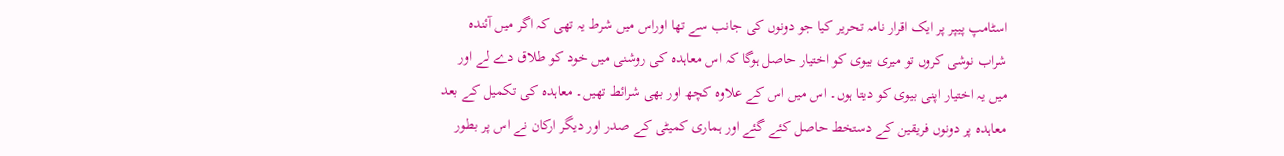اسٹامپ پیپر پر ایک اقرار نامہ تحریر کیا جو دونوں کی جانب سے تھا اوراس میں شرط یہ تھی کہ اگر میں آئندہ شراب نوشی کروں تو میری بیوی کو اختیار حاصل ہوگا کہ اس معاہدہ کی روشنی میں خود کو طلاق دے لے اور میں یہ اختیار اپنی بیوی کو دیتا ہوں۔ اس میں اس کے علاوہ کچھ اور بھی شرائط تھیں۔ معاہدہ کی تکمیل کے بعد معاہدہ پر دونوں فریقین کے دستخط حاصل کئے گئے اور ہماری کمیٹی کے صدر اور دیگر ارکان نے اس پر بطور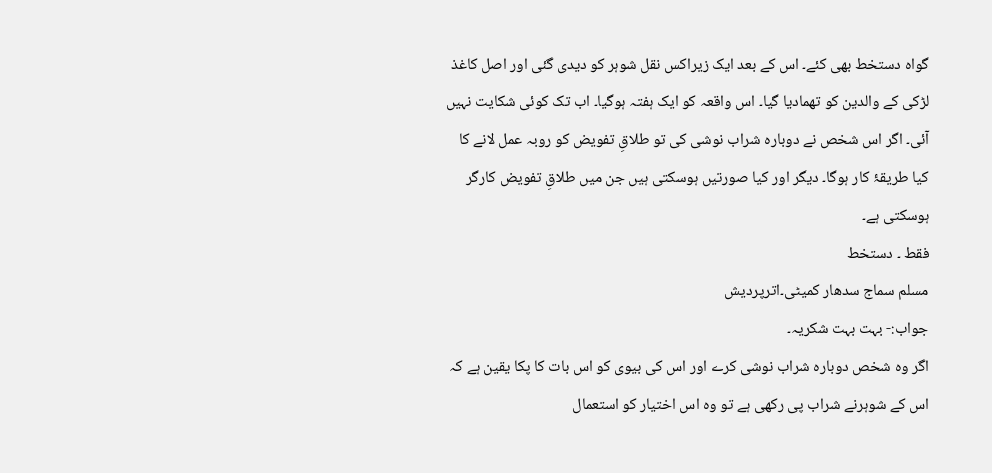گواہ دستخط بھی کئے۔ اس کے بعد ایک زیراکس نقل شوہر کو دیدی گئی اور اصل کاغذ لڑکی کے والدین کو تھمادیا گیا۔ اس واقعہ کو ایک ہفتہ ہوگیا۔ اب تک کوئی شکایت نہیں آئی۔ اگر اس شخص نے دوبارہ شراب نوشی کی تو طلاقِ تفویض کو روبہ عمل لانے کا کیا طریقۂ کار ہوگا۔ دیگر اور کیا صورتیں ہوسکتی ہیں جن میں طلاقِ تفویض کارگر ہوسکتی ہے۔
فقط ۔ دستخط
مسلم سماج سدھار کمیٹی۔اترپردیش
جواب:- بہت بہت شکریہ۔
اگر وہ شخص دوبارہ شراب نوشی کرے اور اس کی بیوی کو اس بات کا پکا یقین ہے کہ اس کے شوہرنے شراب پی رکھی ہے تو وہ اس اختیار کو استعمال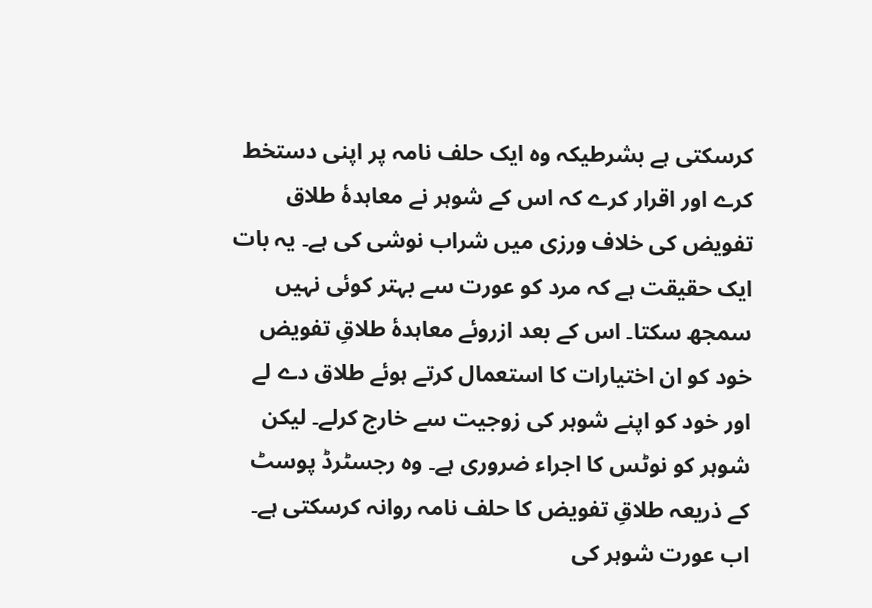کرسکتی ہے بشرطیکہ وہ ایک حلف نامہ پر اپنی دستخط کرے اور اقرار کرے کہ اس کے شوہر نے معاہدۂ طلاق تفویض کی خلاف ورزی میں شراب نوشی کی ہے۔ یہ بات ایک حقیقت ہے کہ مرد کو عورت سے بہتر کوئی نہیں سمجھ سکتا۔ اس کے بعد ازروئے معاہدۂ طلاقِ تفویض خود کو ان اختیارات کا استعمال کرتے ہوئے طلاق دے لے اور خود کو اپنے شوہر کی زوجیت سے خارج کرلے۔ لیکن شوہر کو نوٹس کا اجراء ضروری ہے۔ وہ رجسٹرڈ پوسٹ کے ذریعہ طلاقِ تفویض کا حلف نامہ روانہ کرسکتی ہے۔ اب عورت شوہر کی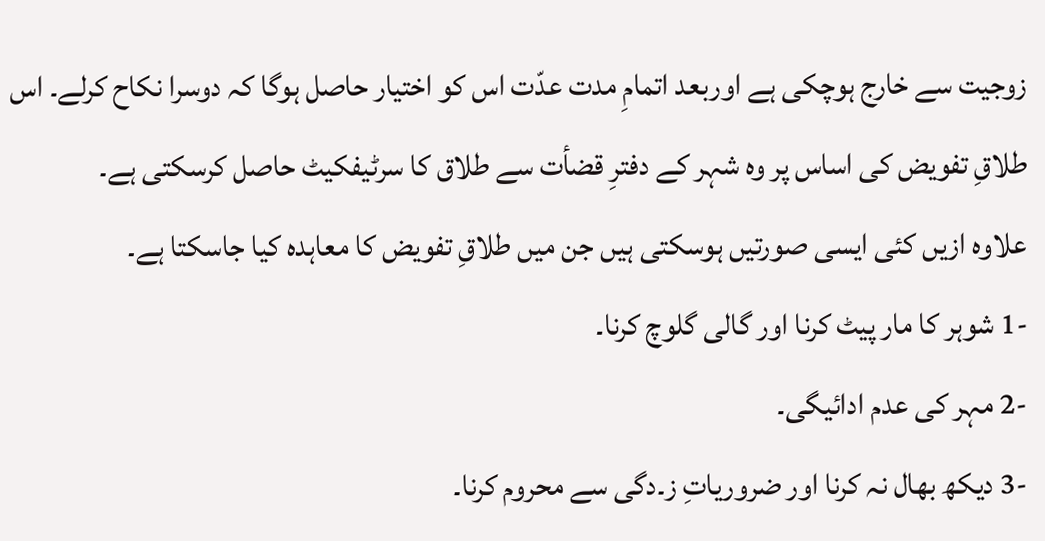زوجیت سے خارج ہوچکی ہے اوربعد اتمامِ مدت عدّت اس کو اختیار حاصل ہوگا کہ دوسرا نکاح کرلے۔ اس طلاقِ تفویض کی اساس پر وہ شہر کے دفترِ قضأت سے طلاق کا سرٹیفکیٹ حاصل کرسکتی ہے۔
علاوہ ازیں کئی ایسی صورتیں ہوسکتی ہیں جن میں طلاقِ تفویض کا معاہدہ کیا جاسکتا ہے۔
-1 شوہر کا مار پیٹ کرنا اور گالی گلوچ کرنا۔
-2 مہر کی عدم ادائیگی۔
-3 دیکھ بھال نہ کرنا اور ضروریاتِ ز۔دگی سے محروم کرنا۔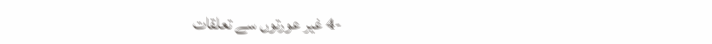-4 غیر عورتوں سے تعلقات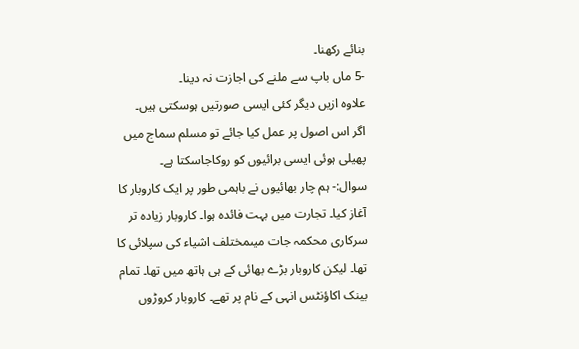بنائے رکھنا۔
-5 ماں باپ سے ملنے کی اجازت نہ دینا۔
علاوہ ازیں دیگر کئی ایسی صورتیں ہوسکتی ہیں۔
اگر اس اصول پر عمل کیا جائے تو مسلم سماج میں پھیلی ہوئی ایسی برائیوں کو روکاجاسکتا ہے۔
سوال:- ہم چار بھائیوں نے باہمی طور پر ایک کاروبار کا آغاز کیا۔ تجارت میں بہت فائدہ ہوا۔ کاروبار زیادہ تر سرکاری محکمہ جات میںمختلف اشیاء کی سپلائی کا تھا۔ لیکن کاروبار بڑے بھائی کے ہی ہاتھ میں تھا۔ تمام بینک اکاؤنٹس انہی کے نام پر تھے۔ کاروبار کروڑوں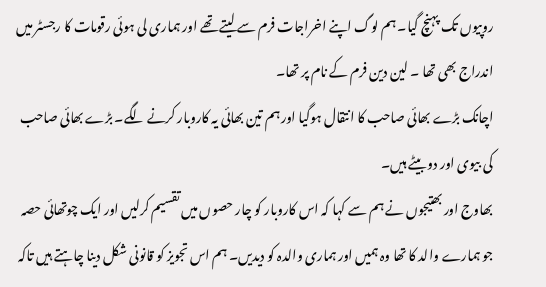روپیوں تک پہنچ گیا۔ ہم لوگ اپنے اخراجات فرم سے لیتے تھے اور ہماری لی ہوئی رقومات کا رجسٹر میں اندراج بھی تھا ۔ لین دین فرم کے نام پر تھا۔
اچانک بڑے بھائی صاحب کا انتقال ہوگیا اور ہم تین بھائی یہ کاروبار کرنے لگے۔ بڑے بھائی صاحب کی بیوی اور دو بیٹے ہیں۔
بھاوج اور بھتیجوں نے ہم سے کہا کہ اس کاروبار کو چار حصوں میں تقسیم کرلیں اور ایک چوتھائی حصہ جو ہمارے والد کا تھا وہ ہمیں اور ہماری والدہ کو دیدیں۔ ہم اس تجویز کو قانونی شکل دینا چاہتے ہیں تاکہ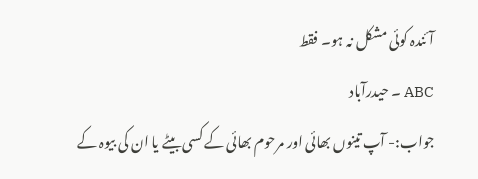آئندہ کوئی مشکل نہ ہو۔ فقط
ABC ۔ حیدرآباد
جواب:- آپ تینوں بھائی اور مرحوم بھائی کے کسی بیٹے یا ان کی بیوہ کے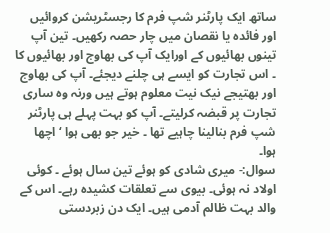ساتھ ایک پارٹنر شپ فرم کا رجسٹریشن کروائیں اور فائدہ یا نقصان میں چار حصہ رکھیں۔ تین آپ تینوں بھائیوں کے اورایک آپ کی بھاوج اور بھائیوں کا ۔ اس تجارت کو ایسے ہی چلنے دیجئے۔ آپ کی بھاوج اور بھتیجے نیک نیت معلوم ہوتے ہیں ورنہ وہ ساری تجارت پر قبضہ کرلیتے۔ آپ کو بہت پہلے ہی پارٹنر شپ فرم بنالینا چاہیے تھا ۔ خیر جو بھی ہوا ‘ اچھا ہوا۔
سوال:- میری شادی کو ہوئے تین سال ہوئے ۔ کوئی اولاد نہ ہوئی۔ بیوی سے تعلقات کشیدہ رہے۔ اس کے والد بہت ظالم آدمی ہیں۔ ایک دن زبردستی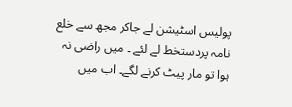پولیس اسٹیشن لے جاکر مجھ سے خلع نامہ پردستخط لے لئے ۔ میں راضی نہ ہوا تو مار پیٹ کرنے لگے۔ اب میں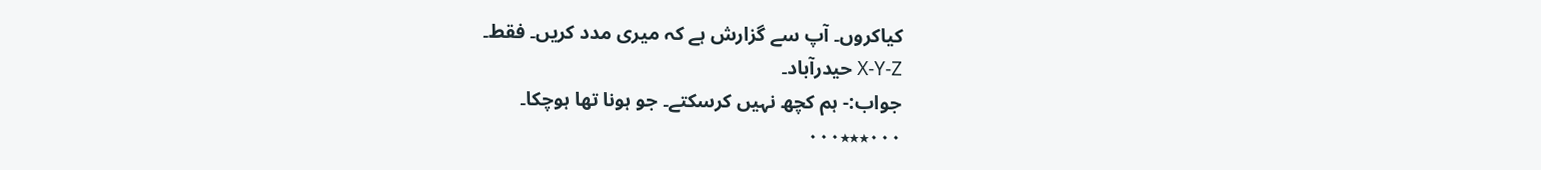کیاکروں۔ آپ سے گزارش ہے کہ میری مدد کریں۔ فقط۔
X-Y-Z حیدرآباد۔
جواب:- ہم کچھ نہیں کرسکتے۔ جو ہونا تھا ہوچکا۔
۰۰۰٭٭٭۰۰۰